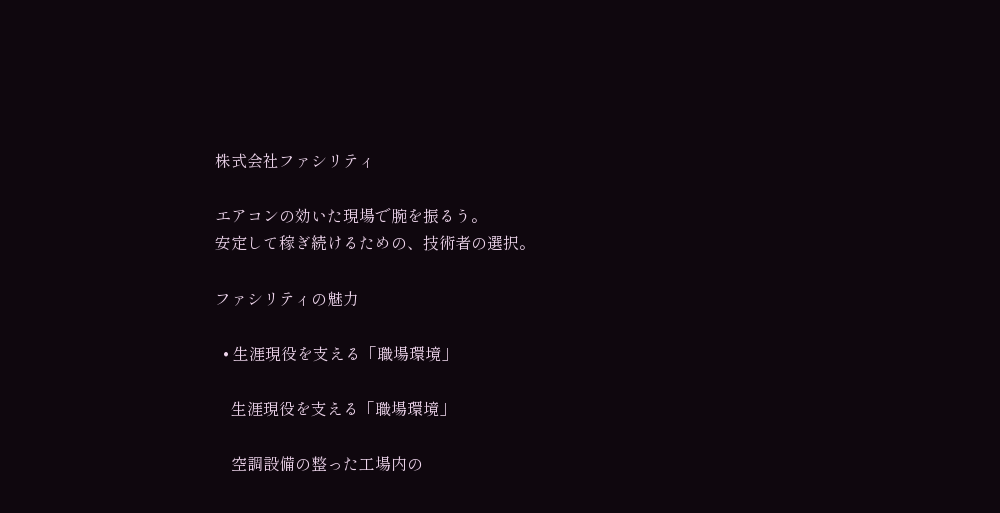株式会社ファシリティ

エアコンの効いた現場で腕を振るう。
安定して稼ぎ続けるための、技術者の選択。

ファシリティの魅力

  • 生涯現役を支える「職場環境」

    生涯現役を支える「職場環境」

    空調設備の整った工場内の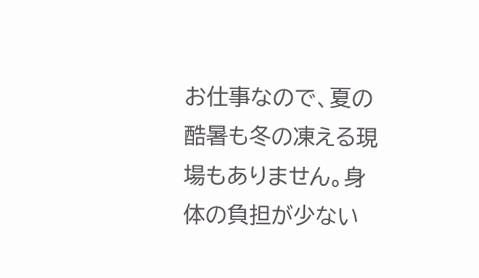お仕事なので、夏の酷暑も冬の凍える現場もありません。身体の負担が少ない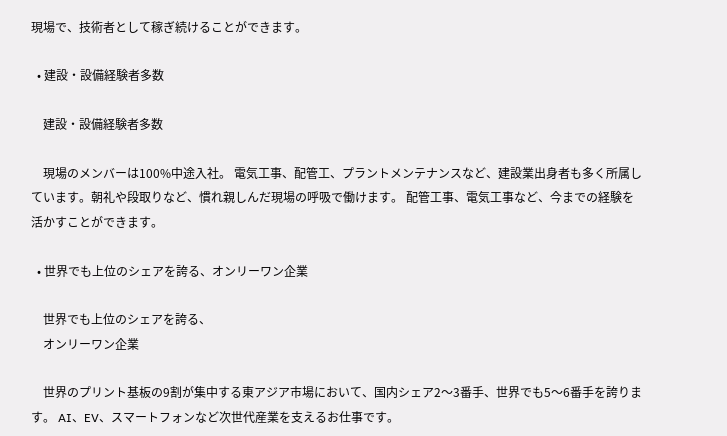現場で、技術者として稼ぎ続けることができます。

  • 建設・設備経験者多数

    建設・設備経験者多数

    現場のメンバーは100%中途入社。 電気工事、配管工、プラントメンテナンスなど、建設業出身者も多く所属しています。朝礼や段取りなど、慣れ親しんだ現場の呼吸で働けます。 配管工事、電気工事など、今までの経験を活かすことができます。

  • 世界でも上位のシェアを誇る、オンリーワン企業

    世界でも上位のシェアを誇る、
    オンリーワン企業

    世界のプリント基板の9割が集中する東アジア市場において、国内シェア2〜3番手、世界でも5〜6番手を誇ります。 AI、EV、スマートフォンなど次世代産業を支えるお仕事です。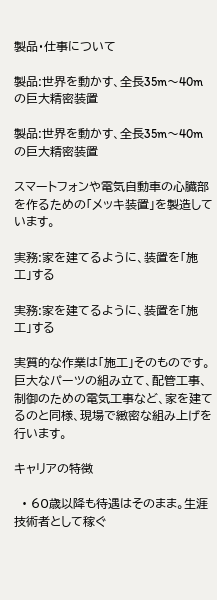製品・仕事について

製品:世界を動かす、全長35m〜40mの巨大精密装置

製品:世界を動かす、全長35m〜40mの巨大精密装置

スマートフォンや電気自動車の心臓部を作るための「メッキ装置」を製造しています。

実務:家を建てるように、装置を「施工」する

実務:家を建てるように、装置を「施工」する

実質的な作業は「施工」そのものです。巨大なパーツの組み立て、配管工事、制御のための電気工事など、家を建てるのと同様、現場で緻密な組み上げを行います。

キャリアの特徴

  • 60歳以降も待遇はそのまま。生涯技術者として稼ぐ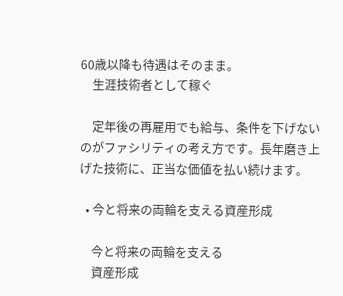60歳以降も待遇はそのまま。
    生涯技術者として稼ぐ

    定年後の再雇用でも給与、条件を下げないのがファシリティの考え方です。長年磨き上げた技術に、正当な価値を払い続けます。

  • 今と将来の両輪を支える資産形成

    今と将来の両輪を支える
    資産形成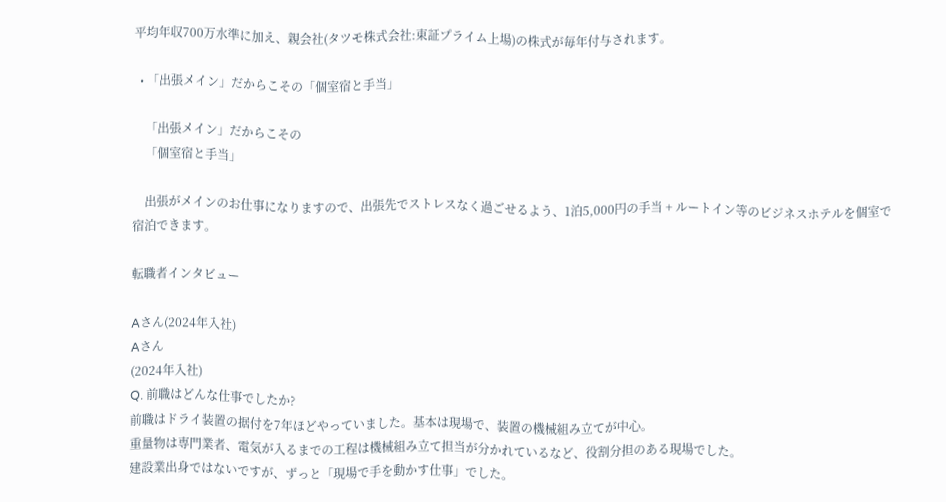平均年収700万水準に加え、親会社(タツモ株式会社:東証プライム上場)の株式が毎年付与されます。

  • 「出張メイン」だからこその「個室宿と手当」

    「出張メイン」だからこその
    「個室宿と手当」

    出張がメインのお仕事になりますので、出張先でストレスなく過ごせるよう、1泊5,000円の手当 + ルートイン等のビジネスホテルを個室で宿泊できます。

転職者インタビュー

Aさん(2024年入社)
Aさん
(2024年入社)
Q. 前職はどんな仕事でしたか?
前職はドライ装置の据付を7年ほどやっていました。基本は現場で、装置の機械組み立てが中心。
重量物は専門業者、電気が入るまでの工程は機械組み立て担当が分かれているなど、役割分担のある現場でした。
建設業出身ではないですが、ずっと「現場で手を動かす仕事」でした。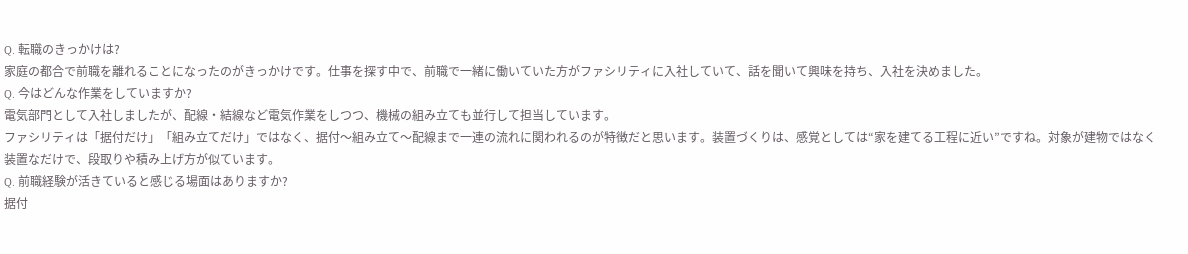Q. 転職のきっかけは?
家庭の都合で前職を離れることになったのがきっかけです。仕事を探す中で、前職で一緒に働いていた方がファシリティに入社していて、話を聞いて興味を持ち、入社を決めました。
Q. 今はどんな作業をしていますか?
電気部門として入社しましたが、配線・結線など電気作業をしつつ、機械の組み立ても並行して担当しています。
ファシリティは「据付だけ」「組み立てだけ」ではなく、据付〜組み立て〜配線まで一連の流れに関われるのが特徴だと思います。装置づくりは、感覚としては“家を建てる工程に近い”ですね。対象が建物ではなく装置なだけで、段取りや積み上げ方が似ています。
Q. 前職経験が活きていると感じる場面はありますか?
据付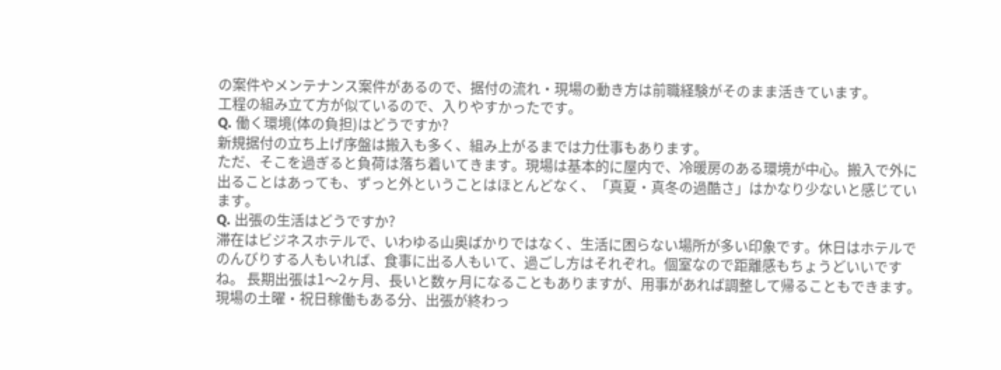の案件やメンテナンス案件があるので、据付の流れ・現場の動き方は前職経験がそのまま活きています。
工程の組み立て方が似ているので、入りやすかったです。
Q. 働く環境(体の負担)はどうですか?
新規据付の立ち上げ序盤は搬入も多く、組み上がるまでは力仕事もあります。
ただ、そこを過ぎると負荷は落ち着いてきます。現場は基本的に屋内で、冷暖房のある環境が中心。搬入で外に出ることはあっても、ずっと外ということはほとんどなく、「真夏・真冬の過酷さ」はかなり少ないと感じています。
Q. 出張の生活はどうですか?
滞在はビジネスホテルで、いわゆる山奥ばかりではなく、生活に困らない場所が多い印象です。休日はホテルでのんびりする人もいれば、食事に出る人もいて、過ごし方はそれぞれ。個室なので距離感もちょうどいいですね。 長期出張は1〜2ヶ月、長いと数ヶ月になることもありますが、用事があれば調整して帰ることもできます。現場の土曜・祝日稼働もある分、出張が終わっ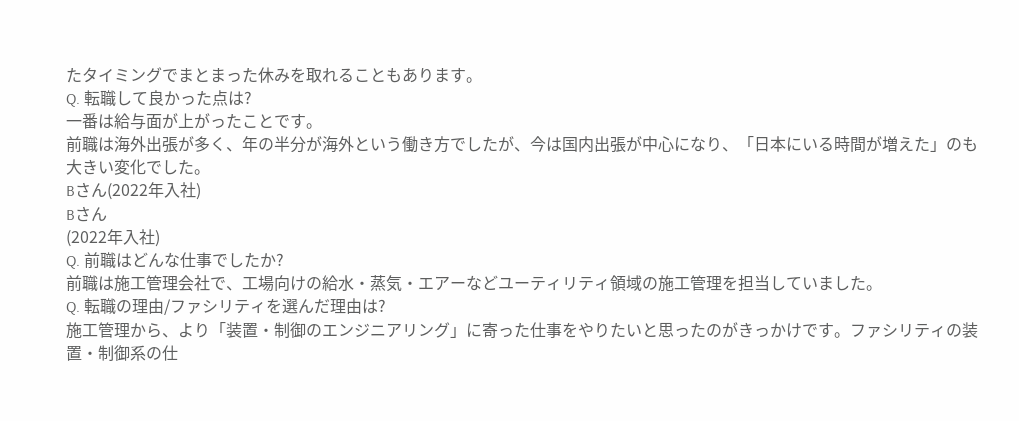たタイミングでまとまった休みを取れることもあります。
Q. 転職して良かった点は?
一番は給与面が上がったことです。
前職は海外出張が多く、年の半分が海外という働き方でしたが、今は国内出張が中心になり、「日本にいる時間が増えた」のも大きい変化でした。
Bさん(2022年入社)
Bさん
(2022年入社)
Q. 前職はどんな仕事でしたか?
前職は施工管理会社で、工場向けの給水・蒸気・エアーなどユーティリティ領域の施工管理を担当していました。
Q. 転職の理由/ファシリティを選んだ理由は?
施工管理から、より「装置・制御のエンジニアリング」に寄った仕事をやりたいと思ったのがきっかけです。ファシリティの装置・制御系の仕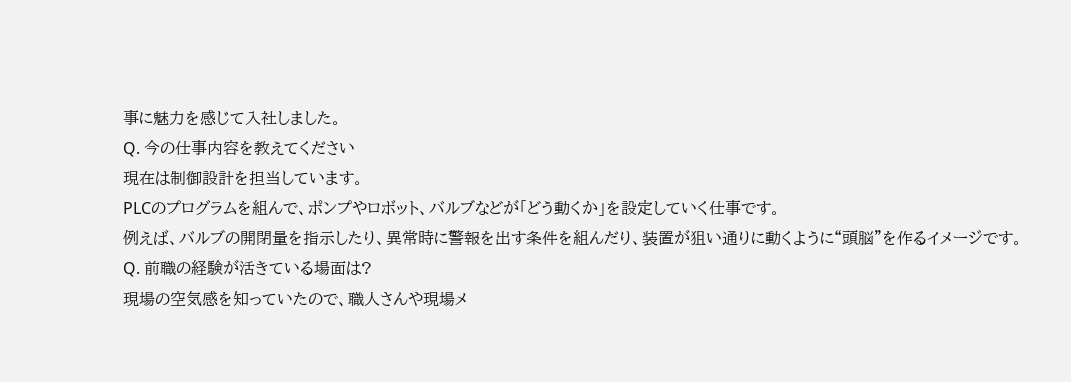事に魅力を感じて入社しました。
Q. 今の仕事内容を教えてください
現在は制御設計を担当しています。
PLCのプログラムを組んで、ポンプやロボット、バルブなどが「どう動くか」を設定していく仕事です。
例えば、バルブの開閉量を指示したり、異常時に警報を出す条件を組んだり、装置が狙い通りに動くように“頭脳”を作るイメージです。
Q. 前職の経験が活きている場面は?
現場の空気感を知っていたので、職人さんや現場メ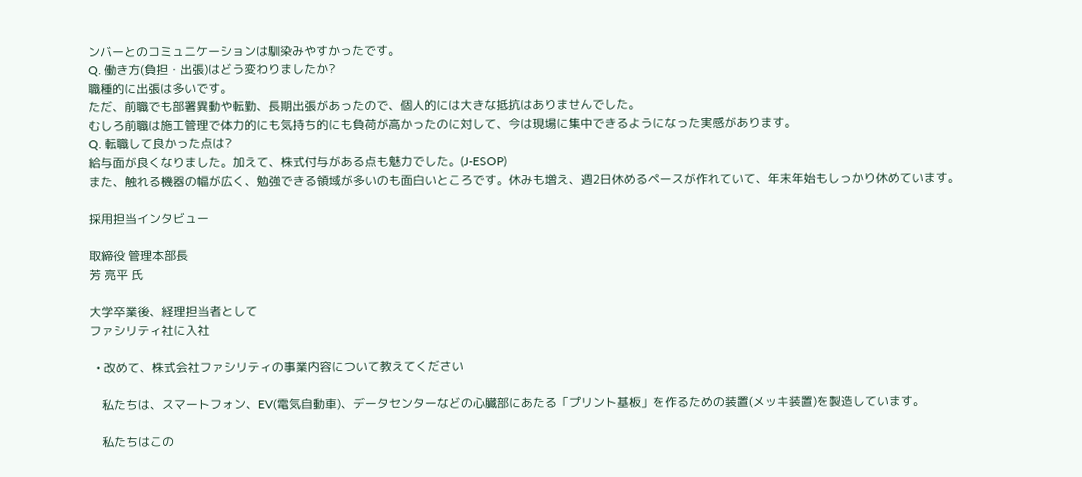ンバーとのコミュニケーションは馴染みやすかったです。
Q. 働き方(負担・出張)はどう変わりましたか?
職種的に出張は多いです。
ただ、前職でも部署異動や転勤、長期出張があったので、個人的には大きな抵抗はありませんでした。
むしろ前職は施工管理で体力的にも気持ち的にも負荷が高かったのに対して、今は現場に集中できるようになった実感があります。
Q. 転職して良かった点は?
給与面が良くなりました。加えて、株式付与がある点も魅力でした。(J-ESOP)
また、触れる機器の幅が広く、勉強できる領域が多いのも面白いところです。休みも増え、週2日休めるペースが作れていて、年末年始もしっかり休めています。

採用担当インタビュー

取締役 管理本部長
芳 亮平 氏

大学卒業後、経理担当者として
ファシリティ社に入社

  • 改めて、株式会社ファシリティの事業内容について教えてください

    私たちは、スマートフォン、EV(電気自動車)、データセンターなどの心臓部にあたる「プリント基板」を作るための装置(メッキ装置)を製造しています。

    私たちはこの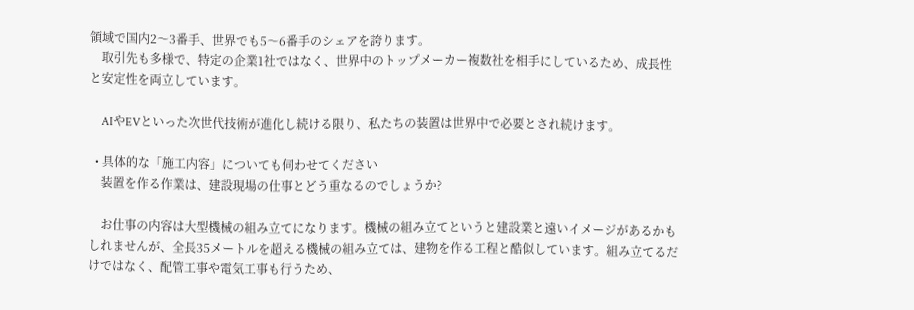領域で国内2〜3番手、世界でも5〜6番手のシェアを誇ります。
    取引先も多様で、特定の企業1社ではなく、世界中のトップメーカー複数社を相手にしているため、成長性と安定性を両立しています。

    AIやEVといった次世代技術が進化し続ける限り、私たちの装置は世界中で必要とされ続けます。

  • 具体的な「施工内容」についても伺わせてください
    装置を作る作業は、建設現場の仕事とどう重なるのでしょうか?

    お仕事の内容は大型機械の組み立てになります。機械の組み立てというと建設業と遠いイメージがあるかもしれませんが、全長35メートルを超える機械の組み立ては、建物を作る工程と酷似しています。組み立てるだけではなく、配管工事や電気工事も行うため、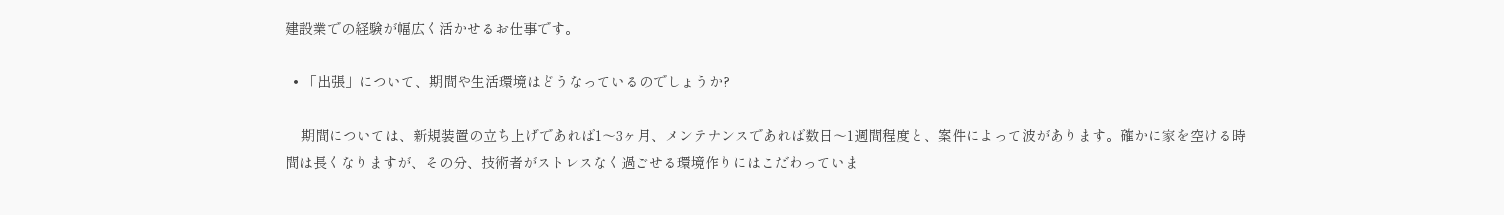建設業での経験が幅広く活かせるお仕事です。

  • 「出張」について、期間や生活環境はどうなっているのでしょうか?

    期間については、新規装置の立ち上げであれば1〜3ヶ月、メンテナンスであれば数日〜1週間程度と、案件によって波があります。確かに家を空ける時間は長くなりますが、その分、技術者がストレスなく過ごせる環境作りにはこだわっていま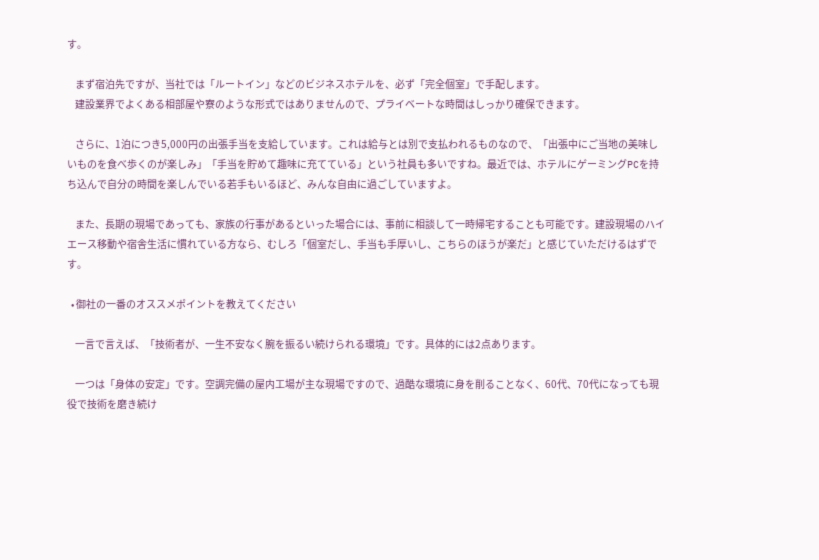す。

    まず宿泊先ですが、当社では「ルートイン」などのビジネスホテルを、必ず「完全個室」で手配します。
    建設業界でよくある相部屋や寮のような形式ではありませんので、プライベートな時間はしっかり確保できます。

    さらに、1泊につき5,000円の出張手当を支給しています。これは給与とは別で支払われるものなので、「出張中にご当地の美味しいものを食べ歩くのが楽しみ」「手当を貯めて趣味に充てている」という社員も多いですね。最近では、ホテルにゲーミングPCを持ち込んで自分の時間を楽しんでいる若手もいるほど、みんな自由に過ごしていますよ。

    また、長期の現場であっても、家族の行事があるといった場合には、事前に相談して一時帰宅することも可能です。建設現場のハイエース移動や宿舎生活に慣れている方なら、むしろ「個室だし、手当も手厚いし、こちらのほうが楽だ」と感じていただけるはずです。

  • 御社の一番のオススメポイントを教えてください

    一言で言えば、「技術者が、一生不安なく腕を振るい続けられる環境」です。具体的には2点あります。

    一つは「身体の安定」です。空調完備の屋内工場が主な現場ですので、過酷な環境に身を削ることなく、60代、70代になっても現役で技術を磨き続け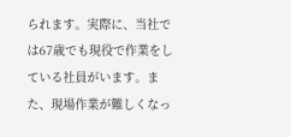られます。実際に、当社では67歳でも現役で作業をしている社員がいます。また、現場作業が難しくなっ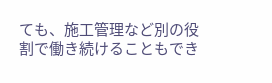ても、施工管理など別の役割で働き続けることもでき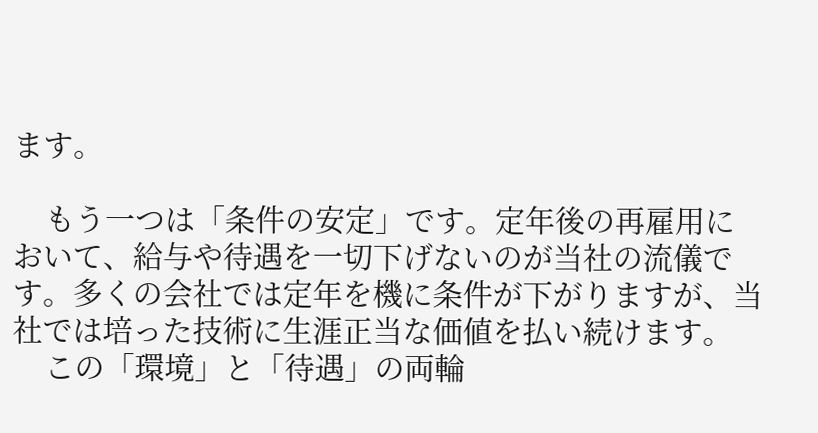ます。

    もう一つは「条件の安定」です。定年後の再雇用において、給与や待遇を一切下げないのが当社の流儀です。多くの会社では定年を機に条件が下がりますが、当社では培った技術に生涯正当な価値を払い続けます。
    この「環境」と「待遇」の両輪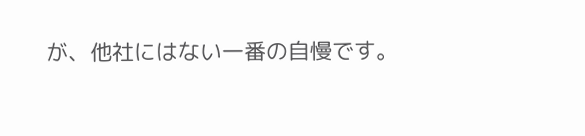が、他社にはない一番の自慢です。